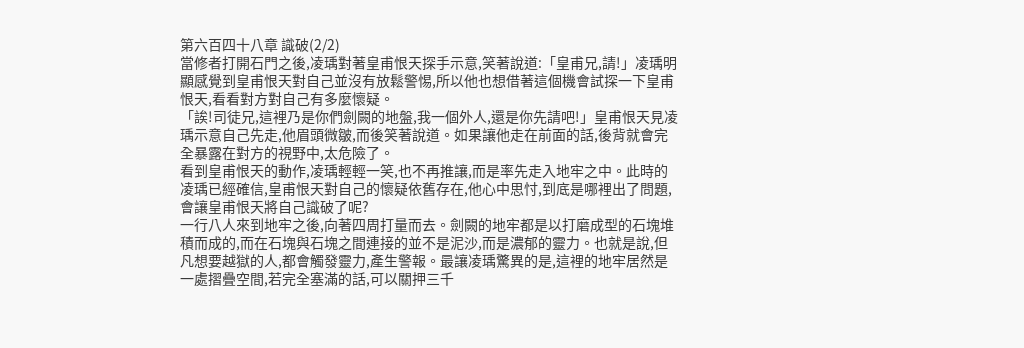第六百四十八章 識破(2/2)
當修者打開石門之後,凌瑀對著皇甫恨天探手示意,笑著說道:「皇甫兄,請!」凌瑀明顯感覺到皇甫恨天對自己並沒有放鬆警惕,所以他也想借著這個機會試探一下皇甫恨天,看看對方對自己有多麼懷疑。
「誒!司徒兄,這裡乃是你們劍闕的地盤,我一個外人,還是你先請吧!」皇甫恨天見凌瑀示意自己先走,他眉頭微皺,而後笑著說道。如果讓他走在前面的話,後背就會完全暴露在對方的視野中,太危險了。
看到皇甫恨天的動作,凌瑀輕輕一笑,也不再推讓,而是率先走入地牢之中。此時的凌瑀已經確信,皇甫恨天對自己的懷疑依舊存在,他心中思忖,到底是哪裡出了問題,會讓皇甫恨天將自己識破了呢?
一行八人來到地牢之後,向著四周打量而去。劍闕的地牢都是以打磨成型的石塊堆積而成的,而在石塊與石塊之間連接的並不是泥沙,而是濃郁的靈力。也就是說,但凡想要越獄的人,都會觸發靈力,產生警報。最讓凌瑀驚異的是,這裡的地牢居然是一處摺疊空間,若完全塞滿的話,可以關押三千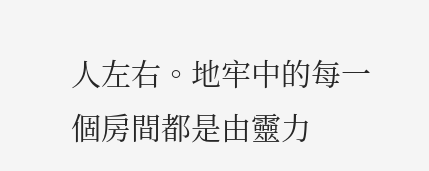人左右。地牢中的每一個房間都是由靈力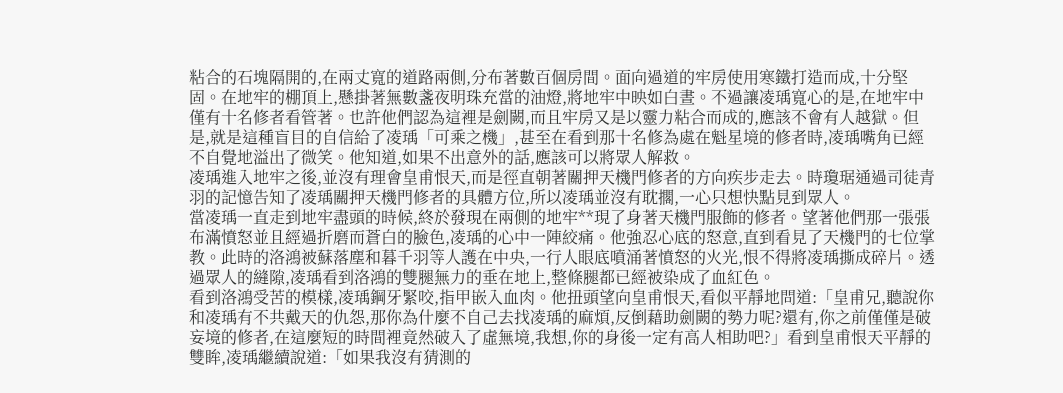粘合的石塊隔開的,在兩丈寬的道路兩側,分布著數百個房間。面向過道的牢房使用寒鐵打造而成,十分堅固。在地牢的棚頂上,懸掛著無數盞夜明珠充當的油燈,將地牢中映如白晝。不過讓凌瑀寬心的是,在地牢中僅有十名修者看管著。也許他們認為這裡是劍闕,而且牢房又是以靈力粘合而成的,應該不會有人越獄。但是,就是這種盲目的自信給了凌瑀「可乘之機」,甚至在看到那十名修為處在魁星境的修者時,凌瑀嘴角已經不自覺地溢出了微笑。他知道,如果不出意外的話,應該可以將眾人解救。
凌瑀進入地牢之後,並沒有理會皇甫恨天,而是徑直朝著關押天機門修者的方向疾步走去。時瓊琚通過司徒青羽的記憶告知了凌瑀關押天機門修者的具體方位,所以凌瑀並沒有耽擱,一心只想快點見到眾人。
當凌瑀一直走到地牢盡頭的時候,終於發現在兩側的地牢**現了身著天機門服飾的修者。望著他們那一張張布滿憤怒並且經過折磨而蒼白的臉色,凌瑀的心中一陣絞痛。他強忍心底的怒意,直到看見了天機門的七位掌教。此時的洛鴻被蘇落塵和暮千羽等人護在中央,一行人眼底噴涌著憤怒的火光,恨不得將凌瑀撕成碎片。透過眾人的縫隙,凌瑀看到洛鴻的雙腿無力的垂在地上,整條腿都已經被染成了血紅色。
看到洛鴻受苦的模樣,凌瑀鋼牙緊咬,指甲嵌入血肉。他扭頭望向皇甫恨天,看似平靜地問道:「皇甫兄,聽說你和凌瑀有不共戴天的仇怨,那你為什麼不自己去找凌瑀的麻煩,反倒藉助劍闕的勢力呢?還有,你之前僅僅是破妄境的修者,在這麼短的時間裡竟然破入了虛無境,我想,你的身後一定有高人相助吧?」看到皇甫恨天平靜的雙眸,凌瑀繼續說道:「如果我沒有猜測的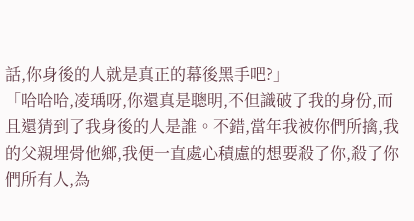話,你身後的人就是真正的幕後黑手吧?」
「哈哈哈,凌瑀呀,你還真是聰明,不但識破了我的身份,而且還猜到了我身後的人是誰。不錯,當年我被你們所擒,我的父親埋骨他鄉,我便一直處心積慮的想要殺了你,殺了你們所有人,為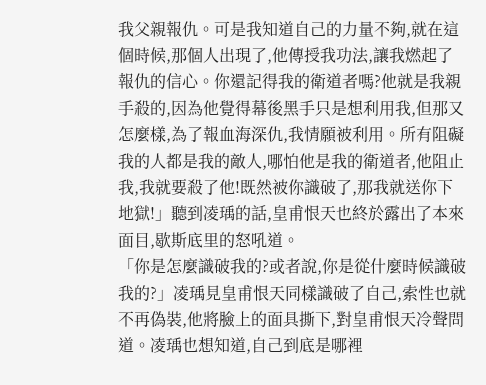我父親報仇。可是我知道自己的力量不夠,就在這個時候,那個人出現了,他傳授我功法,讓我燃起了報仇的信心。你還記得我的衛道者嗎?他就是我親手殺的,因為他覺得幕後黑手只是想利用我,但那又怎麼樣,為了報血海深仇,我情願被利用。所有阻礙我的人都是我的敵人,哪怕他是我的衛道者,他阻止我,我就要殺了他!既然被你識破了,那我就送你下地獄!」聽到凌瑀的話,皇甫恨天也終於露出了本來面目,歇斯底里的怒吼道。
「你是怎麼識破我的?或者說,你是從什麼時候識破我的?」凌瑀見皇甫恨天同樣識破了自己,索性也就不再偽裝,他將臉上的面具撕下,對皇甫恨天冷聲問道。凌瑀也想知道,自己到底是哪裡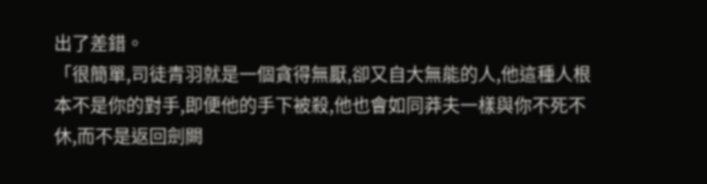出了差錯。
「很簡單,司徒青羽就是一個貪得無厭,卻又自大無能的人,他這種人根本不是你的對手,即便他的手下被殺,他也會如同莽夫一樣與你不死不休,而不是返回劍闕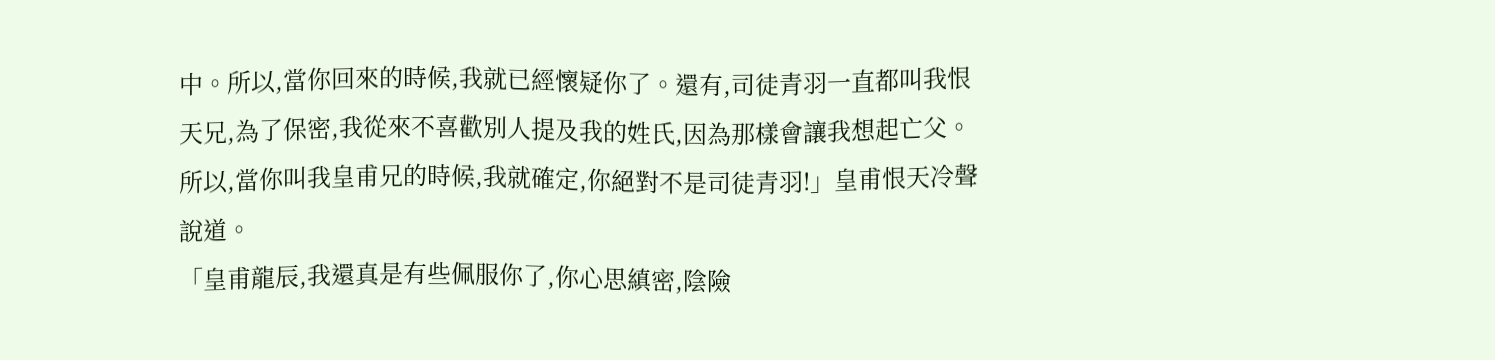中。所以,當你回來的時候,我就已經懷疑你了。還有,司徒青羽一直都叫我恨天兄,為了保密,我從來不喜歡別人提及我的姓氏,因為那樣會讓我想起亡父。所以,當你叫我皇甫兄的時候,我就確定,你絕對不是司徒青羽!」皇甫恨天冷聲說道。
「皇甫龍辰,我還真是有些佩服你了,你心思縝密,陰險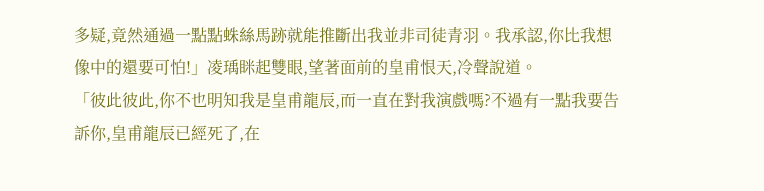多疑,竟然通過一點點蛛絲馬跡就能推斷出我並非司徒青羽。我承認,你比我想像中的還要可怕!」凌瑀眯起雙眼,望著面前的皇甫恨天,冷聲說道。
「彼此彼此,你不也明知我是皇甫龍辰,而一直在對我演戲嗎?不過有一點我要告訴你,皇甫龍辰已經死了,在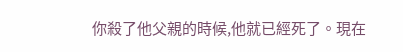你殺了他父親的時候,他就已經死了。現在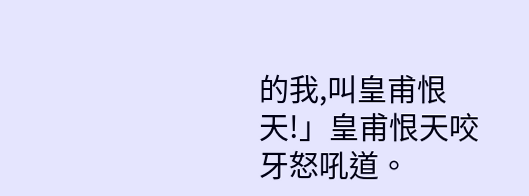的我,叫皇甫恨天!」皇甫恨天咬牙怒吼道。